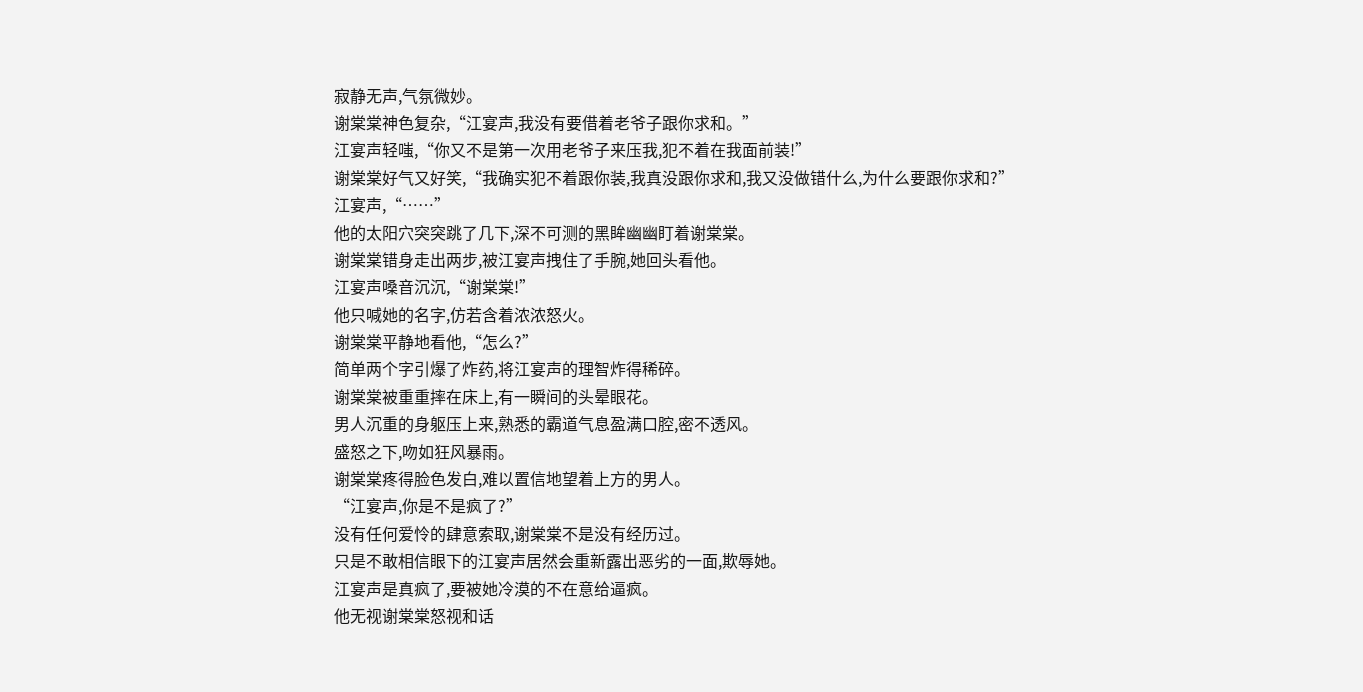寂静无声,气氛微妙。
谢棠棠神色复杂,“江宴声,我没有要借着老爷子跟你求和。”
江宴声轻嗤,“你又不是第一次用老爷子来压我,犯不着在我面前装!”
谢棠棠好气又好笑,“我确实犯不着跟你装,我真没跟你求和,我又没做错什么,为什么要跟你求和?”
江宴声,“……”
他的太阳穴突突跳了几下,深不可测的黑眸幽幽盯着谢棠棠。
谢棠棠错身走出两步,被江宴声拽住了手腕,她回头看他。
江宴声嗓音沉沉,“谢棠棠!”
他只喊她的名字,仿若含着浓浓怒火。
谢棠棠平静地看他,“怎么?”
简单两个字引爆了炸药,将江宴声的理智炸得稀碎。
谢棠棠被重重摔在床上,有一瞬间的头晕眼花。
男人沉重的身躯压上来,熟悉的霸道气息盈满口腔,密不透风。
盛怒之下,吻如狂风暴雨。
谢棠棠疼得脸色发白,难以置信地望着上方的男人。
“江宴声,你是不是疯了?”
没有任何爱怜的肆意索取,谢棠棠不是没有经历过。
只是不敢相信眼下的江宴声居然会重新露出恶劣的一面,欺辱她。
江宴声是真疯了,要被她冷漠的不在意给逼疯。
他无视谢棠棠怒视和话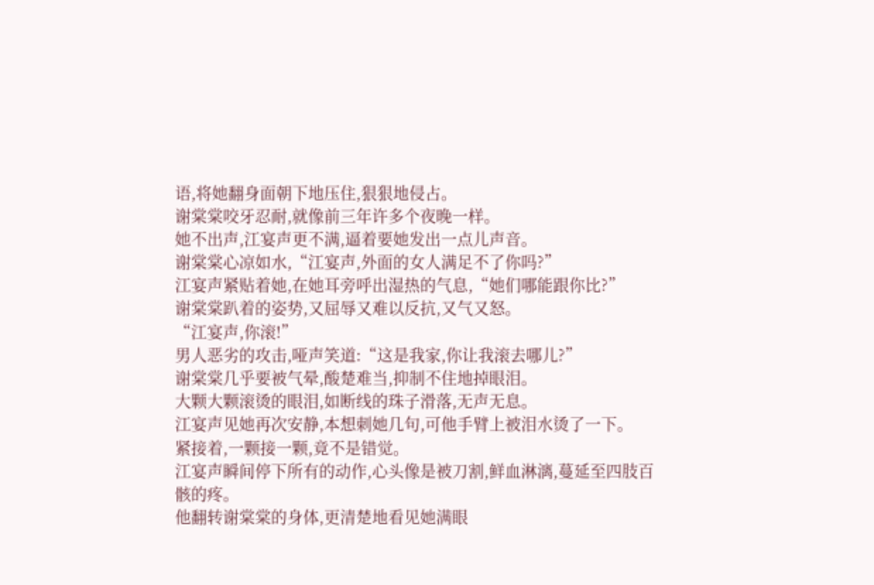语,将她翻身面朝下地压住,狠狠地侵占。
谢棠棠咬牙忍耐,就像前三年许多个夜晚一样。
她不出声,江宴声更不满,逼着要她发出一点儿声音。
谢棠棠心凉如水,“江宴声,外面的女人满足不了你吗?”
江宴声紧贴着她,在她耳旁呼出湿热的气息,“她们哪能跟你比?”
谢棠棠趴着的姿势,又屈辱又难以反抗,又气又怒。
“江宴声,你滚!”
男人恶劣的攻击,哑声笑道:“这是我家,你让我滚去哪儿?”
谢棠棠几乎要被气晕,酸楚难当,抑制不住地掉眼泪。
大颗大颗滚烫的眼泪,如断线的珠子滑落,无声无息。
江宴声见她再次安静,本想刺她几句,可他手臂上被泪水烫了一下。
紧接着,一颗接一颗,竟不是错觉。
江宴声瞬间停下所有的动作,心头像是被刀割,鲜血淋漓,蔓延至四肢百骸的疼。
他翻转谢棠棠的身体,更清楚地看见她满眼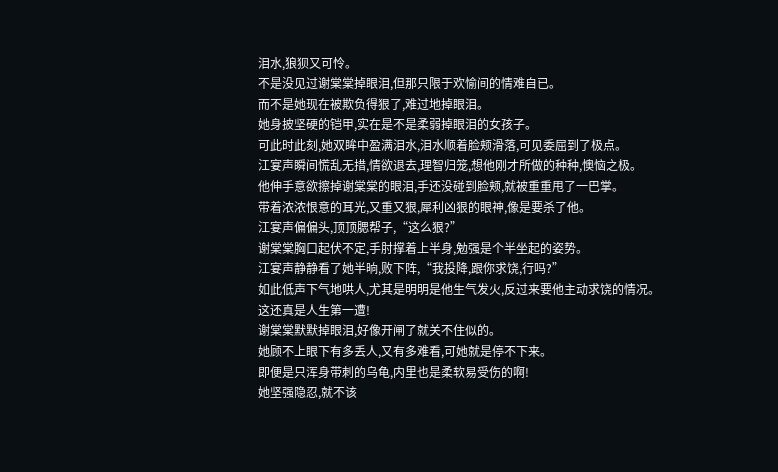泪水,狼狈又可怜。
不是没见过谢棠棠掉眼泪,但那只限于欢愉间的情难自已。
而不是她现在被欺负得狠了,难过地掉眼泪。
她身披坚硬的铠甲,实在是不是柔弱掉眼泪的女孩子。
可此时此刻,她双眸中盈满泪水,泪水顺着脸颊滑落,可见委屈到了极点。
江宴声瞬间慌乱无措,情欲退去,理智归笼,想他刚才所做的种种,懊恼之极。
他伸手意欲擦掉谢棠棠的眼泪,手还没碰到脸颊,就被重重甩了一巴掌。
带着浓浓恨意的耳光,又重又狠,犀利凶狠的眼神,像是要杀了他。
江宴声偏偏头,顶顶腮帮子,“这么狠?”
谢棠棠胸口起伏不定,手肘撑着上半身,勉强是个半坐起的姿势。
江宴声静静看了她半晌,败下阵,“我投降,跟你求饶,行吗?”
如此低声下气地哄人,尤其是明明是他生气发火,反过来要他主动求饶的情况。
这还真是人生第一遭!
谢棠棠默默掉眼泪,好像开闸了就关不住似的。
她顾不上眼下有多丢人,又有多难看,可她就是停不下来。
即便是只浑身带刺的乌龟,内里也是柔软易受伤的啊!
她坚强隐忍,就不该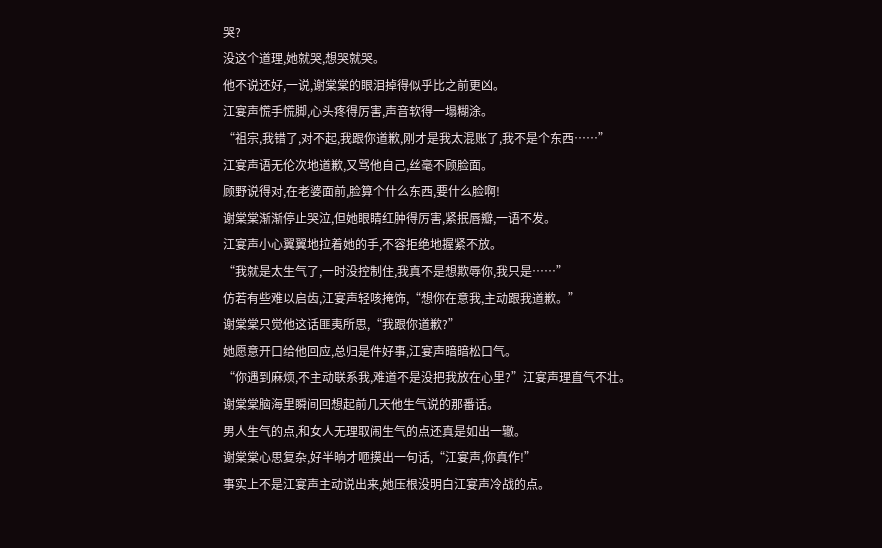哭?
没这个道理,她就哭,想哭就哭。
他不说还好,一说,谢棠棠的眼泪掉得似乎比之前更凶。
江宴声慌手慌脚,心头疼得厉害,声音软得一塌糊涂。
“祖宗,我错了,对不起,我跟你道歉,刚才是我太混账了,我不是个东西……”
江宴声语无伦次地道歉,又骂他自己,丝毫不顾脸面。
顾野说得对,在老婆面前,脸算个什么东西,要什么脸啊!
谢棠棠渐渐停止哭泣,但她眼睛红肿得厉害,紧抿唇瓣,一语不发。
江宴声小心翼翼地拉着她的手,不容拒绝地握紧不放。
“我就是太生气了,一时没控制住,我真不是想欺辱你,我只是……”
仿若有些难以启齿,江宴声轻咳掩饰,“想你在意我,主动跟我道歉。”
谢棠棠只觉他这话匪夷所思,“我跟你道歉?”
她愿意开口给他回应,总归是件好事,江宴声暗暗松口气。
“你遇到麻烦,不主动联系我,难道不是没把我放在心里?”江宴声理直气不壮。
谢棠棠脑海里瞬间回想起前几天他生气说的那番话。
男人生气的点,和女人无理取闹生气的点还真是如出一辙。
谢棠棠心思复杂,好半晌才咂摸出一句话,“江宴声,你真作!”
事实上不是江宴声主动说出来,她压根没明白江宴声冷战的点。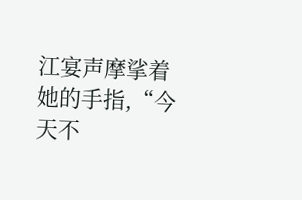江宴声摩挲着她的手指,“今天不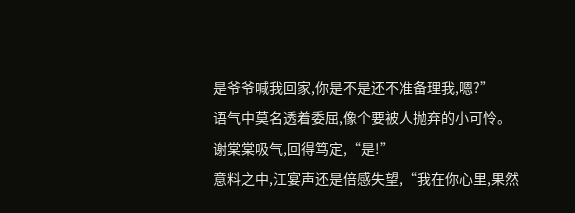是爷爷喊我回家,你是不是还不准备理我,嗯?”
语气中莫名透着委屈,像个要被人抛弃的小可怜。
谢棠棠吸气,回得笃定,“是!”
意料之中,江宴声还是倍感失望,“我在你心里,果然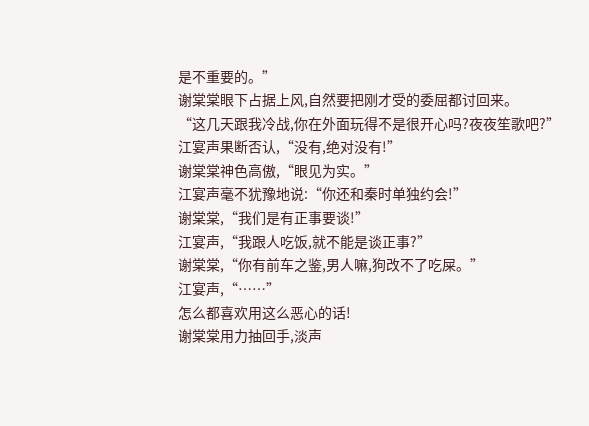是不重要的。”
谢棠棠眼下占据上风,自然要把刚才受的委屈都讨回来。
“这几天跟我冷战,你在外面玩得不是很开心吗?夜夜笙歌吧?”
江宴声果断否认,“没有,绝对没有!”
谢棠棠神色高傲,“眼见为实。”
江宴声毫不犹豫地说:“你还和秦时单独约会!”
谢棠棠,“我们是有正事要谈!”
江宴声,“我跟人吃饭,就不能是谈正事?”
谢棠棠,“你有前车之鉴,男人嘛,狗改不了吃屎。”
江宴声,“……”
怎么都喜欢用这么恶心的话!
谢棠棠用力抽回手,淡声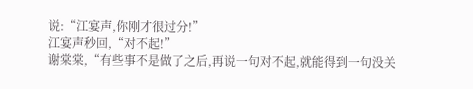说:“江宴声,你刚才很过分!”
江宴声秒回,“对不起!”
谢棠棠,“有些事不是做了之后,再说一句对不起,就能得到一句没关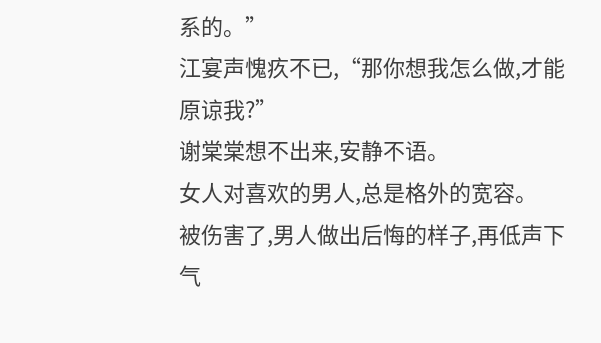系的。”
江宴声愧疚不已,“那你想我怎么做,才能原谅我?”
谢棠棠想不出来,安静不语。
女人对喜欢的男人,总是格外的宽容。
被伤害了,男人做出后悔的样子,再低声下气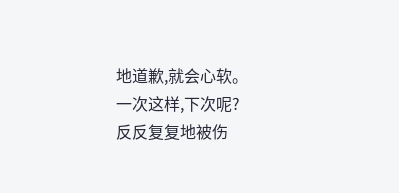地道歉,就会心软。
一次这样,下次呢?
反反复复地被伤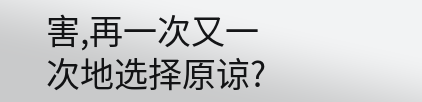害,再一次又一次地选择原谅?